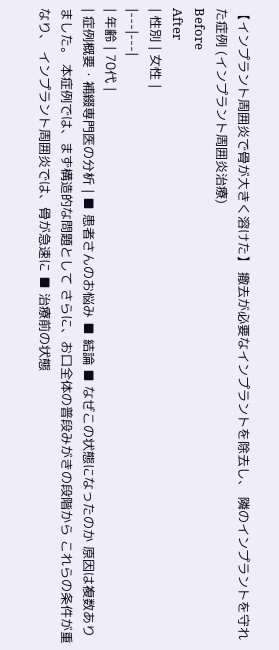【インプラント周囲炎で骨が大きく溶けた】 撤去が必要なインプラントを除去し、 隣のインプラントを守れた症例 (インプラント周囲炎治療)
Before
After
| 性別 | 女性 |
|---|---|
| 年齢 | 70代 |
| 症例概要・補綴専門医の分析 | ■ 患者さんのお悩み ■ 結論 ■ なぜこの状態になったのか 原因は複数ありました。 本症例では、まず構造的な問題として さらに、お口全体の普段みがきの段階から これらの条件が重なり、 インプラント周囲炎では、骨が急速に ■ 治療前の状態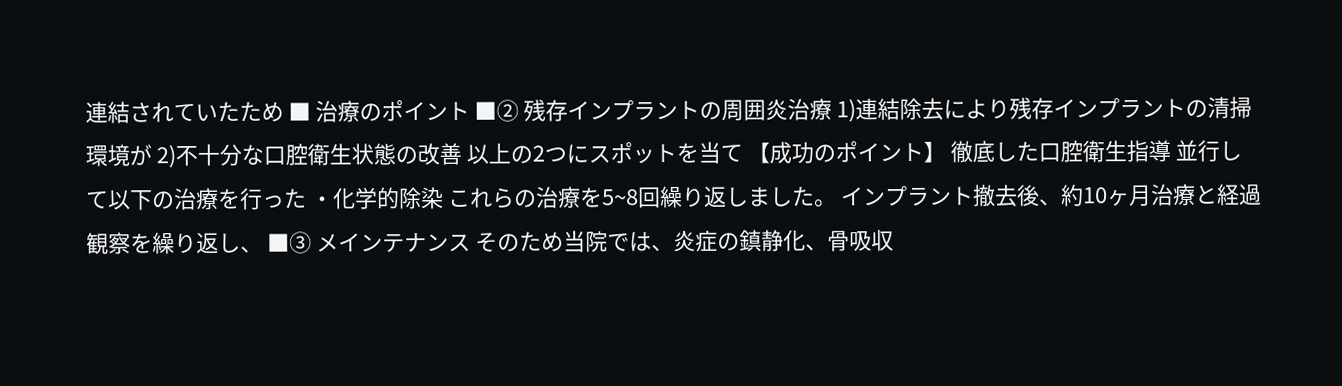連結されていたため ■ 治療のポイント ■② 残存インプラントの周囲炎治療 1)連結除去により残存インプラントの清掃環境が 2)不十分な口腔衛生状態の改善 以上の2つにスポットを当て 【成功のポイント】 徹底した口腔衛生指導 並行して以下の治療を行った ・化学的除染 これらの治療を5~8回繰り返しました。 インプラント撤去後、約10ヶ月治療と経過観察を繰り返し、 ■③ メインテナンス そのため当院では、炎症の鎮静化、骨吸収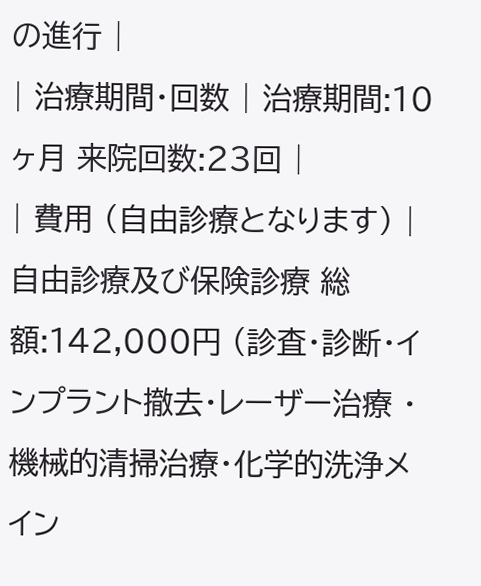の進行 |
| 治療期間・回数 | 治療期間:10ヶ月 来院回数:23回 |
| 費用 (自由診療となります) |
自由診療及び保険診療 総額:142,000円 (診査・診断・インプラント撤去・レーザー治療 ・機械的清掃治療・化学的洗浄メイン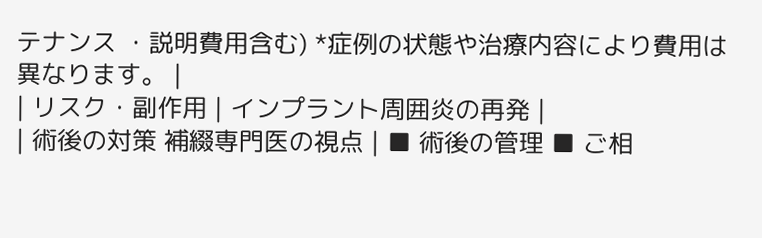テナンス ・説明費用含む) *症例の状態や治療内容により費用は異なります。 |
| リスク・副作用 | インプラント周囲炎の再発 |
| 術後の対策 補綴専門医の視点 | ■ 術後の管理 ■ ご相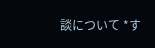談について *す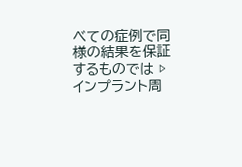べての症例で同様の結果を保証するものでは ▷インプラント周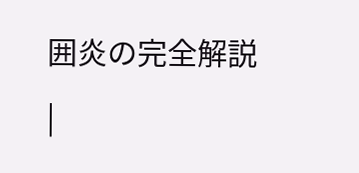囲炎の完全解説 |